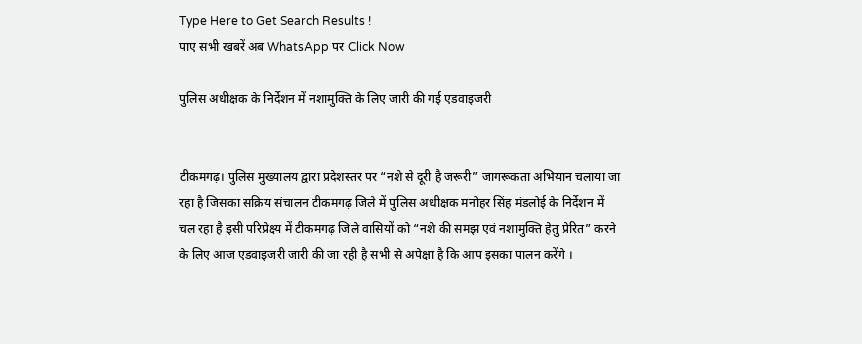Type Here to Get Search Results !
पाए सभी खबरें अब WhatsApp पर Click Now

पुलिस अधीक्षक के निर्देशन में नशामुक्ति के लिए जारी की गई एडवाइजरी


टीकमगढ़। पुलिस मुख्यालय द्वारा प्रदेशस्तर पर “नशे से दूरी है जरूरी” जागरूकता अभियान चलाया जा रहा है जिसका सक्रिय संचालन टीकमगढ़ जिले में पुलिस अधीक्षक मनोहर सिंह मंडलोई के निर्देशन में चल रहा है इसी परिप्रेक्ष्य में टीकमगढ़ जिले वासियों को “नशे की समझ एवं नशामुक्ति हेतु प्रेरित” करने के लिए आज एडवाइजरी जारी की जा रही है सभी से अपेक्षा है कि आप इसका पालन करेंगे ।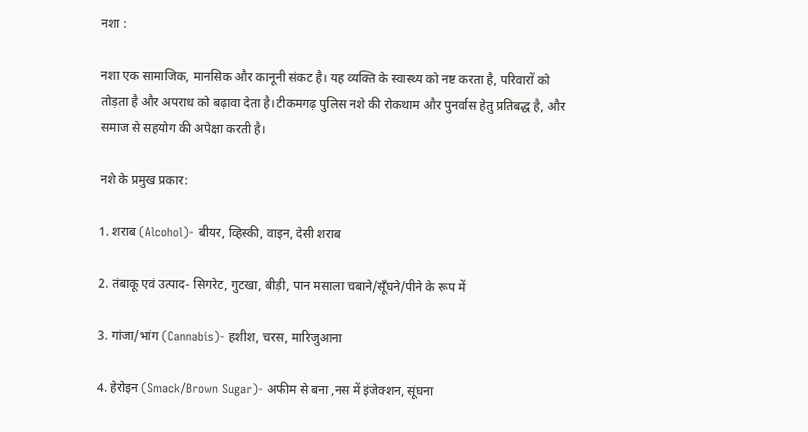नशा :

नशा एक सामाजिक, मानसिक और कानूनी संकट है। यह व्यक्ति के स्वास्थ्य को नष्ट करता है, परिवारों को तोड़ता है और अपराध को बढ़ावा देता है।टीकमगढ़ पुलिस नशे की रोकथाम और पुनर्वास हेतु प्रतिबद्ध है, और समाज से सहयोग की अपेक्षा करती है।

नशे के प्रमुख प्रकार:

1. शराब (Alcohol)- बीयर, व्हिस्की, वाइन, देसी शराब

2. तंबाकू एवं उत्पाद- सिगरेट, गुटखा, बीड़ी, पान मसाला चबाने/सूँघने/पीने के रूप में

3. गांजा/भांग (Cannabis)- हशीश, चरस, मारिजुआना

4. हेरोइन (Smack/Brown Sugar)- अफीम से बना ,नस में इंजेक्शन, सूंघना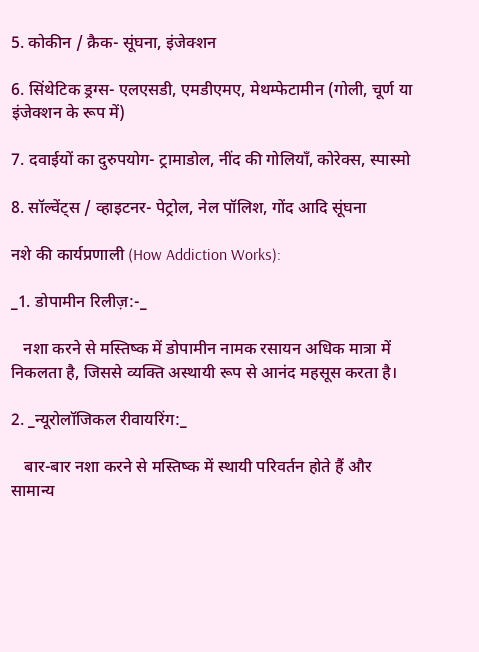5. कोकीन / क्रैक- सूंघना, इंजेक्शन

6. सिंथेटिक ड्रग्स- एलएसडी, एमडीएमए, मेथम्फेटामीन (गोली, चूर्ण या इंजेक्शन के रूप में)

7. दवाईयों का दुरुपयोग- ट्रामाडोल, नींद की गोलियाँ, कोरेक्स, स्पास्मो

8. सॉल्वेंट्स / व्हाइटनर- पेट्रोल, नेल पॉलिश, गोंद आदि सूंघना

नशे की कार्यप्रणाली (How Addiction Works):

_1. डोपामीन रिलीज़:-_

   नशा करने से मस्तिष्क में डोपामीन नामक रसायन अधिक मात्रा में निकलता है, जिससे व्यक्ति अस्थायी रूप से आनंद महसूस करता है।

2. _न्यूरोलॉजिकल रीवायरिंग:_

   बार-बार नशा करने से मस्तिष्क में स्थायी परिवर्तन होते हैं और सामान्य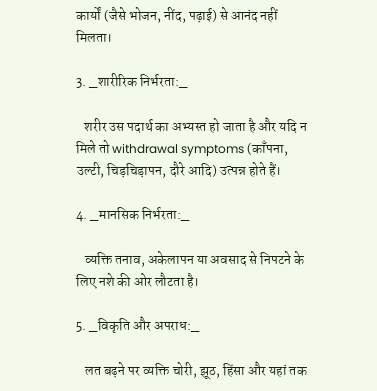कार्यों (जैसे भोजन, नींद, पढ़ाई) से आनंद नहीं मिलता।

3. _शारीरिक निर्भरता:_

   शरीर उस पदार्थ का अभ्यस्त हो जाता है और यदि न मिले तो withdrawal symptoms (काँपना, उल्टी, चिड़चिड़ापन, दौरे आदि) उत्पन्न होते हैं।

4. _मानसिक निर्भरता:_

   व्यक्ति तनाव, अकेलापन या अवसाद से निपटने के लिए नशे की ओर लौटता है।

5. _विकृति और अपराध:_

   लत बढ़ने पर व्यक्ति चोरी, झूठ, हिंसा और यहां तक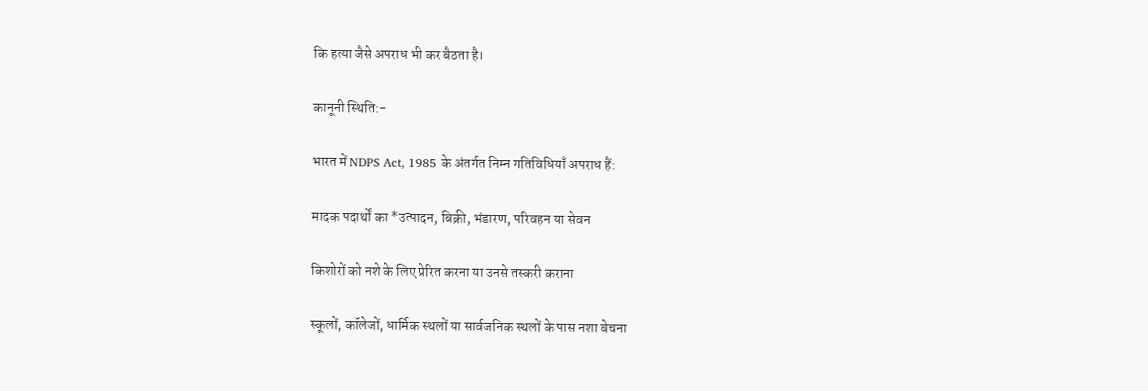कि हत्या जैसे अपराध भी कर बैठता है।

कानूनी स्थिति:-

भारत में NDPS Act, 1985 के अंतर्गत निम्न गतिविधियाँ अपराध हैं:

मादक पदार्थों का *उत्पादन, बिक्री, भंडारण, परिवहन या सेवन

किशोरों को नशे के लिए प्रेरित करना या उनसे तस्करी कराना

स्कूलों, कॉलेजों, धार्मिक स्थलों या सार्वजनिक स्थलों के पास नशा बेचना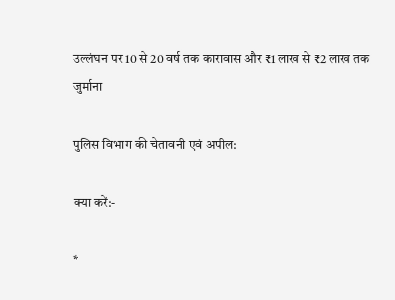उल्लंघन पर 10 से 20 वर्ष तक कारावास और ₹1 लाख से ₹2 लाख तक जुर्माना

पुलिस विभाग की चेतावनी एवं अपील:

क्या करें:-

*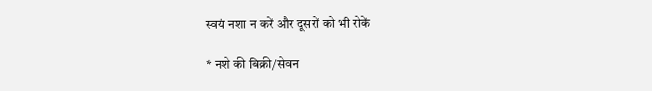स्वयं नशा न करें और दूसरों को भी रोकें

* नशे की बिक्री/सेवन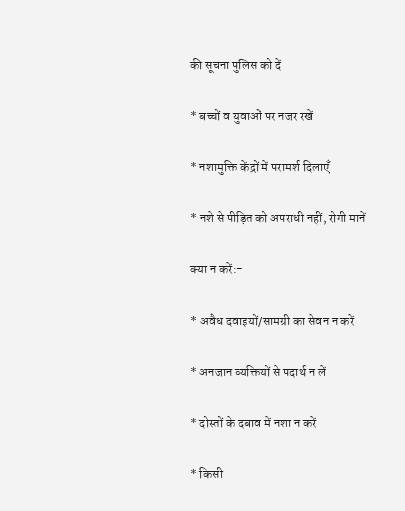की सूचना पुलिस को दें

* बच्चों व युवाओं पर नजर रखें

* नशामुक्ति केंद्रों में परामर्श दिलाएँ

* नशे से पीड़ित को अपराधी नहीं, रोगी मानें

क्या न करें:-

* अवैध दवाइयों/सामग्री का सेवन न करें

* अनजान व्यक्तियों से पदार्थ न लें

* दोस्तों के दबाव में नशा न करें

* किसी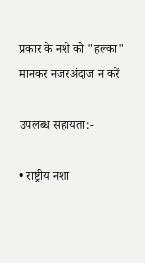प्रकार के नशे को "हल्का" मानकर नजरअंदाज न करें

उपलब्ध सहायता:-

• राष्ट्रीय नशा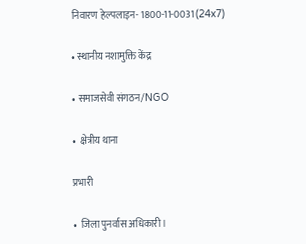निवारण हेल्पलाइन- 1800-11-0031 (24x7)

• स्थानीय नशामुक्ति केंद्र

• समाजसेवी संगठन/NGO

•  क्षेत्रीय थाना

प्रभारी

•  जिला पुनर्वास अधिकारी ।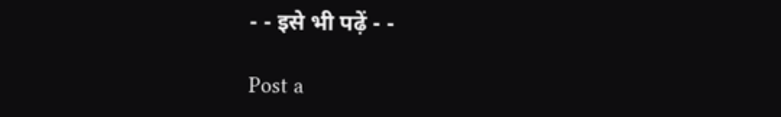- - इसे भी पढ़ें - -

Post a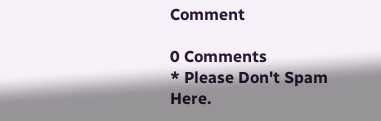Comment

0 Comments
* Please Don't Spam Here.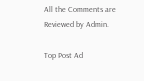All the Comments are Reviewed by Admin.

Top Post Ad